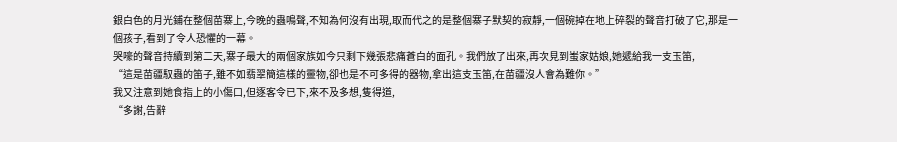銀白色的月光鋪在整個苗寨上,今晚的蟲鳴聲,不知為何沒有出現,取而代之的是整個寨子默契的寂靜,一個碗掉在地上碎裂的聲音打破了它,那是一個孩子,看到了令人恐懼的一幕。
哭嚎的聲音持續到第二天,寨子最大的兩個家族如今只剩下幾張悲痛蒼白的面孔。我們放了出來,再次見到蚩家姑娘,她遞給我一支玉笛,
“這是苗疆馭蟲的笛子,雖不如翡翠簡這樣的靈物,卻也是不可多得的器物,拿出這支玉笛,在苗疆沒人會為難你。”
我又注意到她食指上的小傷口,但逐客令已下,來不及多想,隻得道,
“多謝,告辭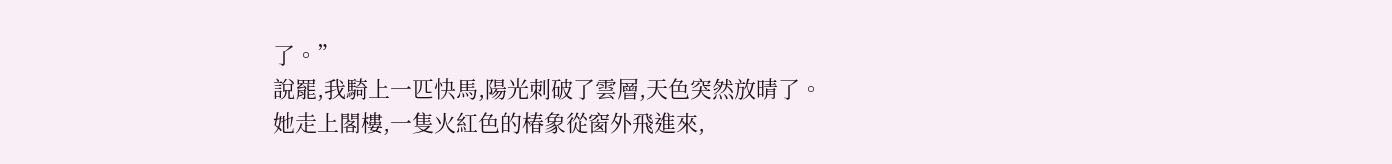了。”
說罷,我騎上一匹快馬,陽光刺破了雲層,天色突然放晴了。
她走上閣樓,一隻火紅色的椿象從窗外飛進來,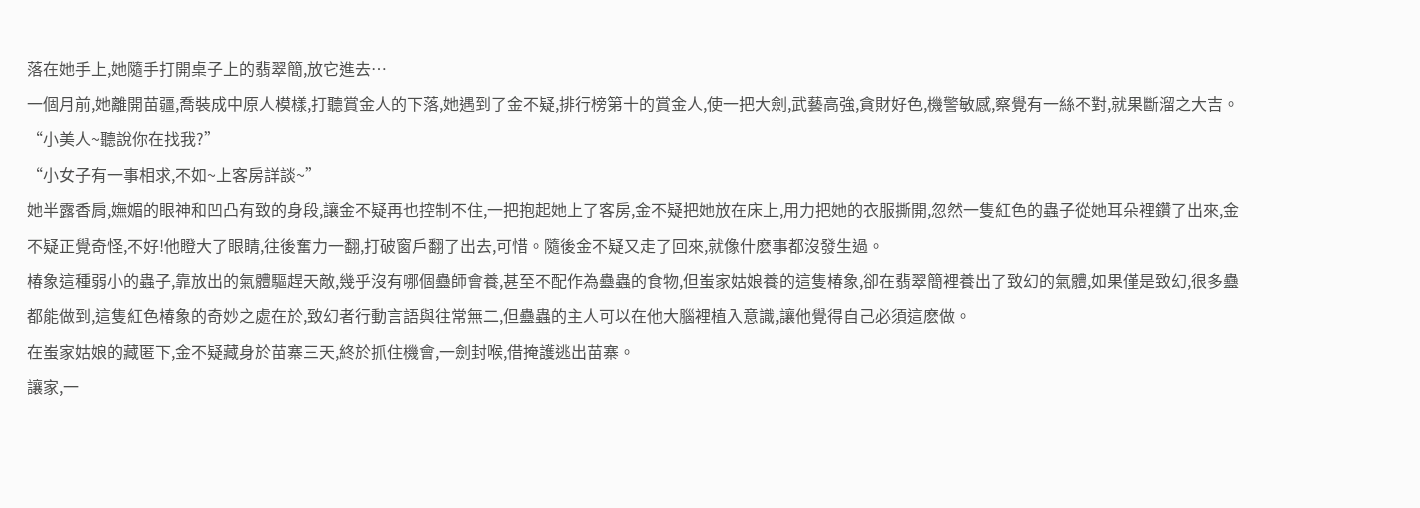落在她手上,她隨手打開桌子上的翡翠簡,放它進去…
一個月前,她離開苗疆,喬裝成中原人模樣,打聽賞金人的下落,她遇到了金不疑,排行榜第十的賞金人,使一把大劍,武藝高強,貪財好色,機警敏感,察覺有一絲不對,就果斷溜之大吉。
“小美人~聽說你在找我?”
“小女子有一事相求,不如~上客房詳談~”
她半露香肩,嫵媚的眼神和凹凸有致的身段,讓金不疑再也控制不住,一把抱起她上了客房,金不疑把她放在床上,用力把她的衣服撕開,忽然一隻紅色的蟲子從她耳朵裡鑽了出來,金不疑正覺奇怪,不好!他瞪大了眼睛,往後奮力一翻,打破窗戶翻了出去,可惜。隨後金不疑又走了回來,就像什麽事都沒發生過。
椿象這種弱小的蟲子,靠放出的氣體驅趕天敵,幾乎沒有哪個蠱師會養,甚至不配作為蠱蟲的食物,但蚩家姑娘養的這隻椿象,卻在翡翠簡裡養出了致幻的氣體,如果僅是致幻,很多蠱都能做到,這隻紅色椿象的奇妙之處在於,致幻者行動言語與往常無二,但蠱蟲的主人可以在他大腦裡植入意識,讓他覺得自己必須這麽做。
在蚩家姑娘的藏匿下,金不疑藏身於苗寨三天,終於抓住機會,一劍封喉,借掩護逃出苗寨。
讓家,一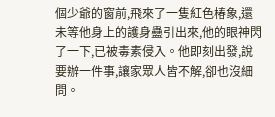個少爺的窗前,飛來了一隻紅色椿象,還未等他身上的護身蠱引出來,他的眼神閃了一下,已被毒素侵入。他即刻出發,說要辦一件事,讓家眾人皆不解,卻也沒細問。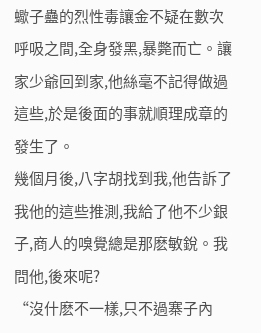蠍子蠱的烈性毒讓金不疑在數次呼吸之間,全身發黑,暴斃而亡。讓家少爺回到家,他絲毫不記得做過這些,於是後面的事就順理成章的發生了。
幾個月後,八字胡找到我,他告訴了我他的這些推測,我給了他不少銀子,商人的嗅覺總是那麽敏銳。我問他,後來呢?
“沒什麽不一樣,只不過寨子內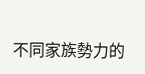不同家族勢力的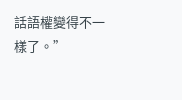話語權變得不一樣了。”